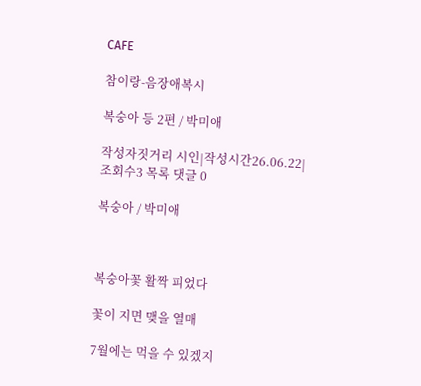CAFE

참이랑-음장애복시

복숭아 등 2편 / 박미애

작성자짓거리 시인|작성시간26.06.22|조회수3 목록 댓글 0

복숭아 / 박미애



복숭아꽃 활짝 피었다

꽃이 지면 맺을 열매

7월에는 먹을 수 있겠지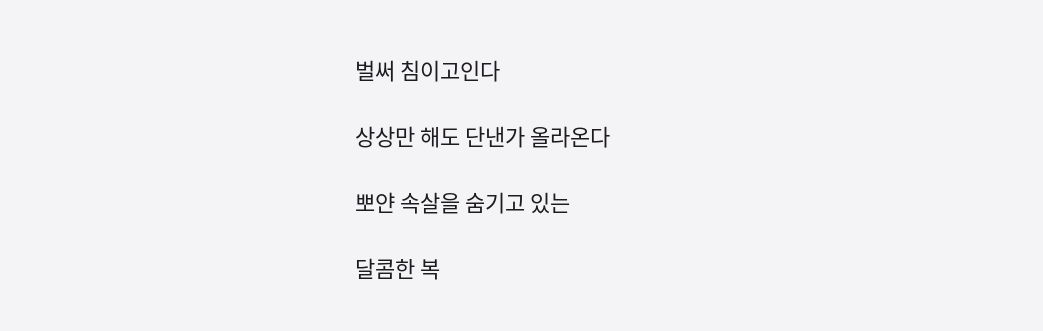벌써 침이고인다

상상만 해도 단낸가 올라온다

뽀얀 속살을 숨기고 있는

달콤한 복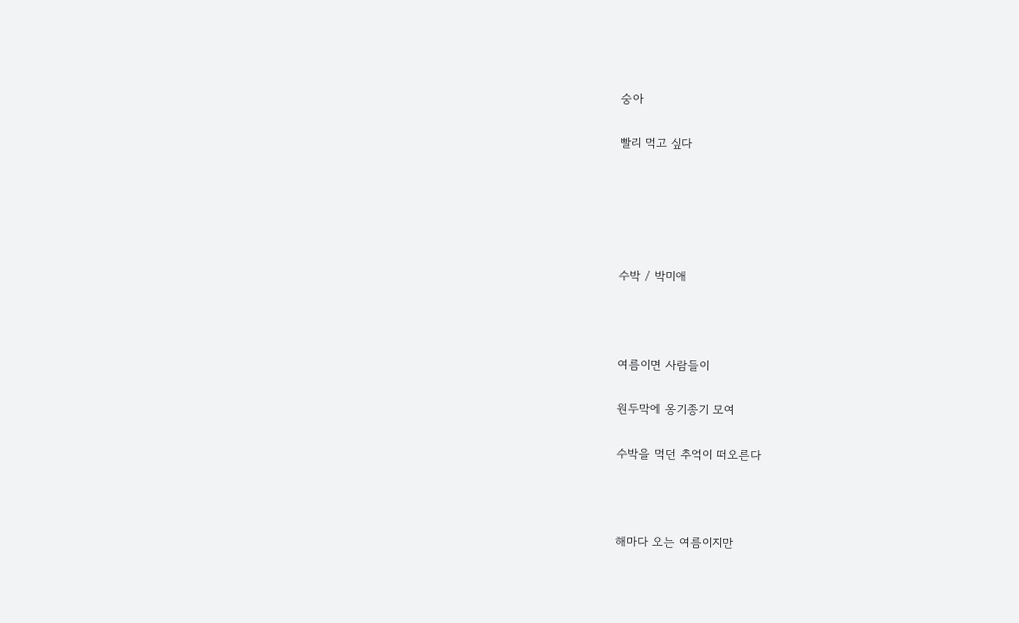숭아

빨리 먹고 싶다





수박 / 박미애



여름이면 사람들이

원두막에 옹기종기 모여

수박을 먹던 추억이 떠오른다



해마다 오는 여름이지만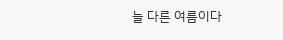늘 다른 여름이다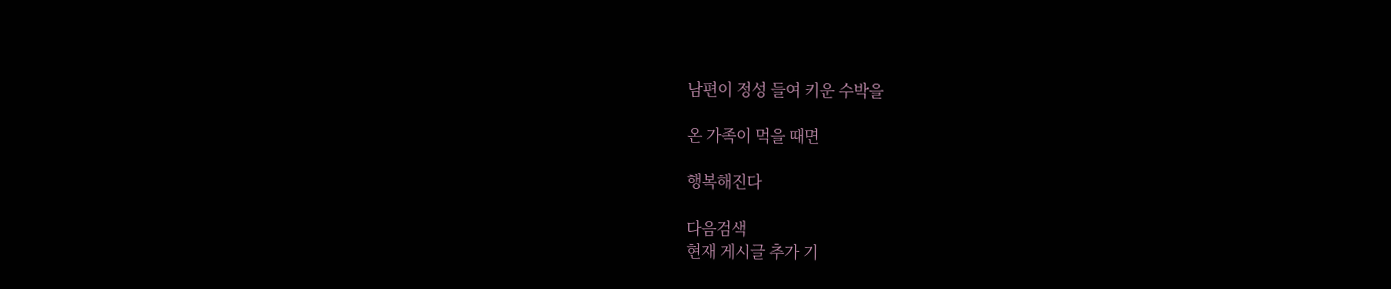남편이 정성 들여 키운 수박을

온 가족이 먹을 때면

행복해진다

다음검색
현재 게시글 추가 기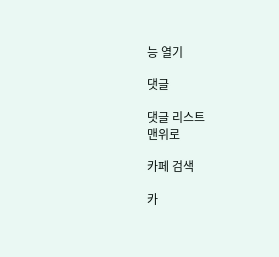능 열기

댓글

댓글 리스트
맨위로

카페 검색

카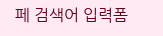페 검색어 입력폼